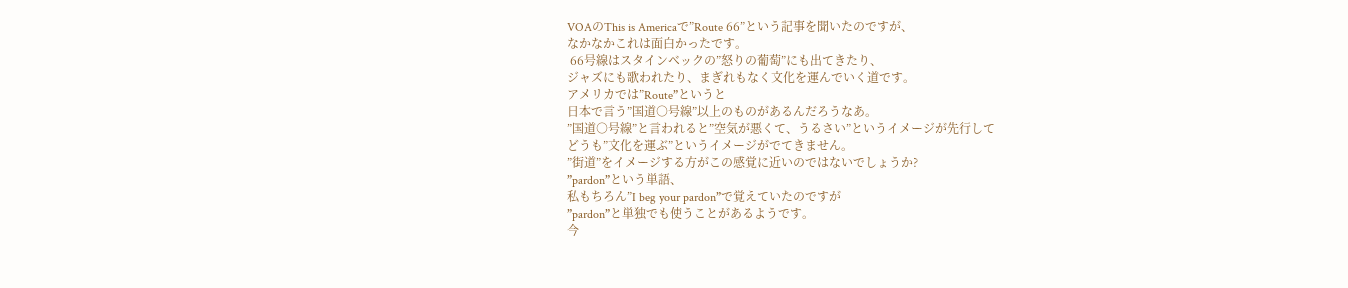VOAのThis is Americaで”Route 66”という記事を聞いたのですが、
なかなかこれは面白かったです。
 66号線はスタインベックの”怒りの葡萄”にも出てきたり、
ジャズにも歌われたり、まぎれもなく文化を運んでいく道です。
アメリカでは”Route”というと
日本で言う”国道○号線”以上のものがあるんだろうなあ。
”国道○号線”と言われると”空気が悪くて、うるさい”というイメージが先行して
どうも”文化を運ぶ”というイメージがでてきません。
”街道”をイメージする方がこの感覚に近いのではないでしょうか?
”pardon”という単語、
私もちろん”I beg your pardon”で覚えていたのですが
”pardon”と単独でも使うことがあるようです。
今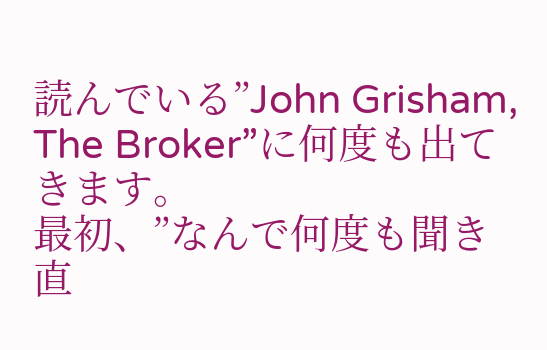読んでいる”John Grisham, The Broker”に何度も出てきます。
最初、”なんで何度も聞き直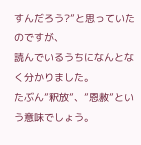すんだろう?”と思っていたのですが、
読んでいるうちになんとなく分かりました。
たぶん”釈放”、”恩赦”という意味でしょう。